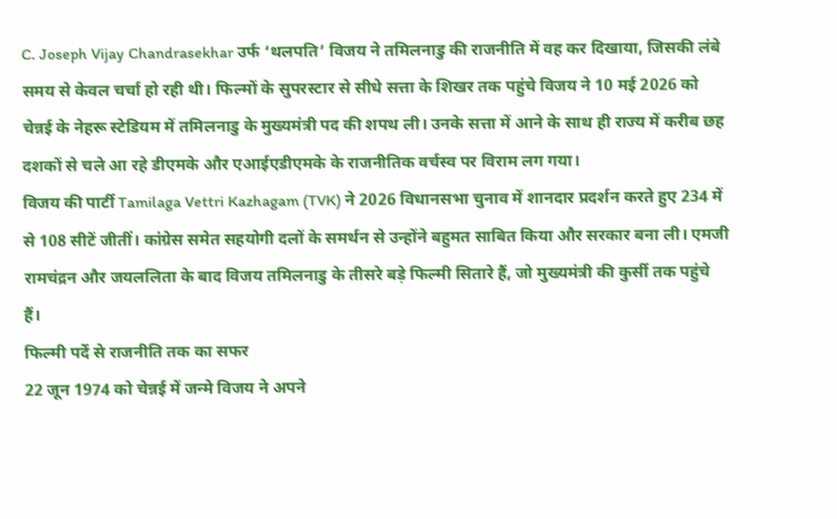C. Joseph Vijay Chandrasekhar उर्फ ‘थलपति’ विजय ने तमिलनाडु की राजनीति में वह कर दिखाया, जिसकी लंबे समय से केवल चर्चा हो रही थी। फिल्मों के सुपरस्टार से सीधे सत्ता के शिखर तक पहुंचे विजय ने 10 मई 2026 को चेन्नई के नेहरू स्टेडियम में तमिलनाडु के मुख्यमंत्री पद की शपथ ली। उनके सत्ता में आने के साथ ही राज्य में करीब छह दशकों से चले आ रहे डीएमके और एआईएडीएमके के राजनीतिक वर्चस्व पर विराम लग गया।
विजय की पार्टी Tamilaga Vettri Kazhagam (TVK) ने 2026 विधानसभा चुनाव में शानदार प्रदर्शन करते हुए 234 में से 108 सीटें जीतीं। कांग्रेस समेत सहयोगी दलों के समर्थन से उन्होंने बहुमत साबित किया और सरकार बना ली। एमजी रामचंद्रन और जयललिता के बाद विजय तमिलनाडु के तीसरे बड़े फिल्मी सितारे हैं, जो मुख्यमंत्री की कुर्सी तक पहुंचे हैं।
फिल्मी पर्दे से राजनीति तक का सफर
22 जून 1974 को चेन्नई में जन्मे विजय ने अपने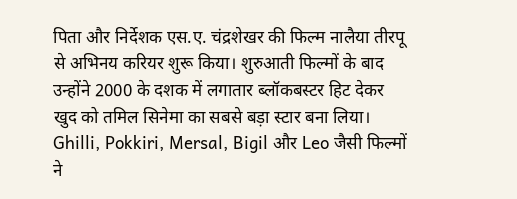पिता और निर्देशक एस.ए. चंद्रशेखर की फिल्म नालैया तीरपू से अभिनय करियर शुरू किया। शुरुआती फिल्मों के बाद उन्होंने 2000 के दशक में लगातार ब्लॉकबस्टर हिट देकर खुद को तमिल सिनेमा का सबसे बड़ा स्टार बना लिया।
Ghilli, Pokkiri, Mersal, Bigil और Leo जैसी फिल्मों ने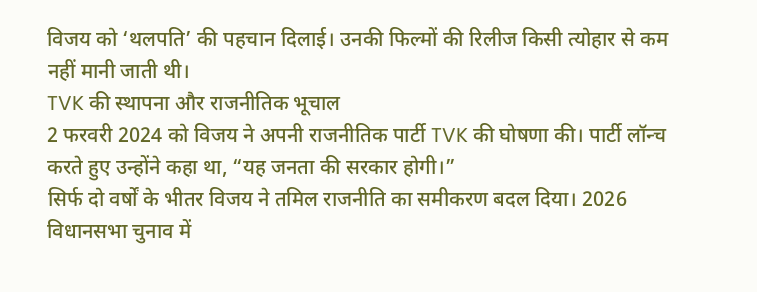विजय को ‘थलपति’ की पहचान दिलाई। उनकी फिल्मों की रिलीज किसी त्योहार से कम नहीं मानी जाती थी।
TVK की स्थापना और राजनीतिक भूचाल
2 फरवरी 2024 को विजय ने अपनी राजनीतिक पार्टी TVK की घोषणा की। पार्टी लॉन्च करते हुए उन्होंने कहा था, “यह जनता की सरकार होगी।”
सिर्फ दो वर्षों के भीतर विजय ने तमिल राजनीति का समीकरण बदल दिया। 2026 विधानसभा चुनाव में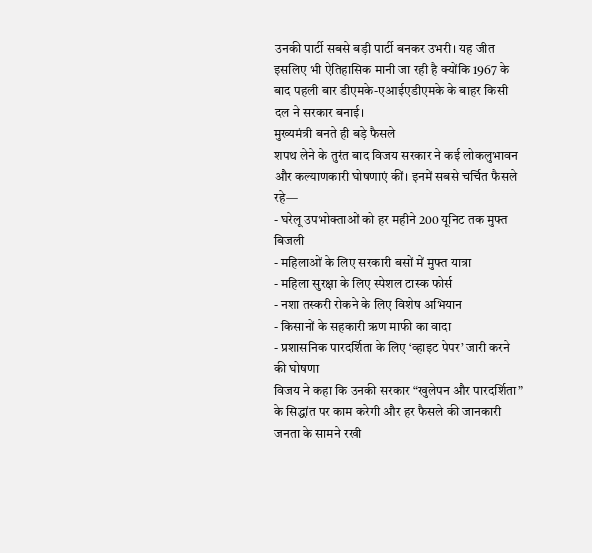उनकी पार्टी सबसे बड़ी पार्टी बनकर उभरी। यह जीत इसलिए भी ऐतिहासिक मानी जा रही है क्योंकि 1967 के बाद पहली बार डीएमके-एआईएडीएमके के बाहर किसी दल ने सरकार बनाई।
मुख्यमंत्री बनते ही बड़े फैसले
शपथ लेने के तुरंत बाद विजय सरकार ने कई लोकलुभावन और कल्याणकारी घोषणाएं कीं। इनमें सबसे चर्चित फैसले रहे—
- घरेलू उपभोक्ताओं को हर महीने 200 यूनिट तक मुफ्त बिजली
- महिलाओं के लिए सरकारी बसों में मुफ्त यात्रा
- महिला सुरक्षा के लिए स्पेशल टास्क फोर्स
- नशा तस्करी रोकने के लिए विशेष अभियान
- किसानों के सहकारी ऋण माफी का वादा
- प्रशासनिक पारदर्शिता के लिए ‘व्हाइट पेपर’ जारी करने की घोषणा
विजय ने कहा कि उनकी सरकार “खुलेपन और पारदर्शिता” के सिद्धांत पर काम करेगी और हर फैसले की जानकारी जनता के सामने रखी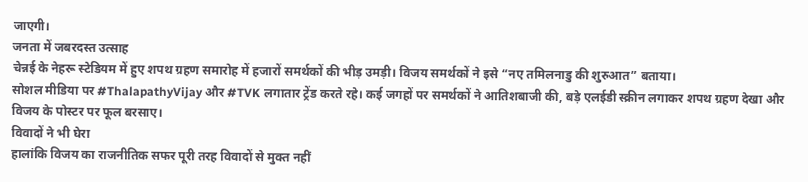जाएगी।
जनता में जबरदस्त उत्साह
चेन्नई के नेहरू स्टेडियम में हुए शपथ ग्रहण समारोह में हजारों समर्थकों की भीड़ उमड़ी। विजय समर्थकों ने इसे “नए तमिलनाडु की शुरुआत” बताया।
सोशल मीडिया पर #ThalapathyVijay और #TVK लगातार ट्रेंड करते रहे। कई जगहों पर समर्थकों ने आतिशबाजी की, बड़े एलईडी स्क्रीन लगाकर शपथ ग्रहण देखा और विजय के पोस्टर पर फूल बरसाए।
विवादों ने भी घेरा
हालांकि विजय का राजनीतिक सफर पूरी तरह विवादों से मुक्त नहीं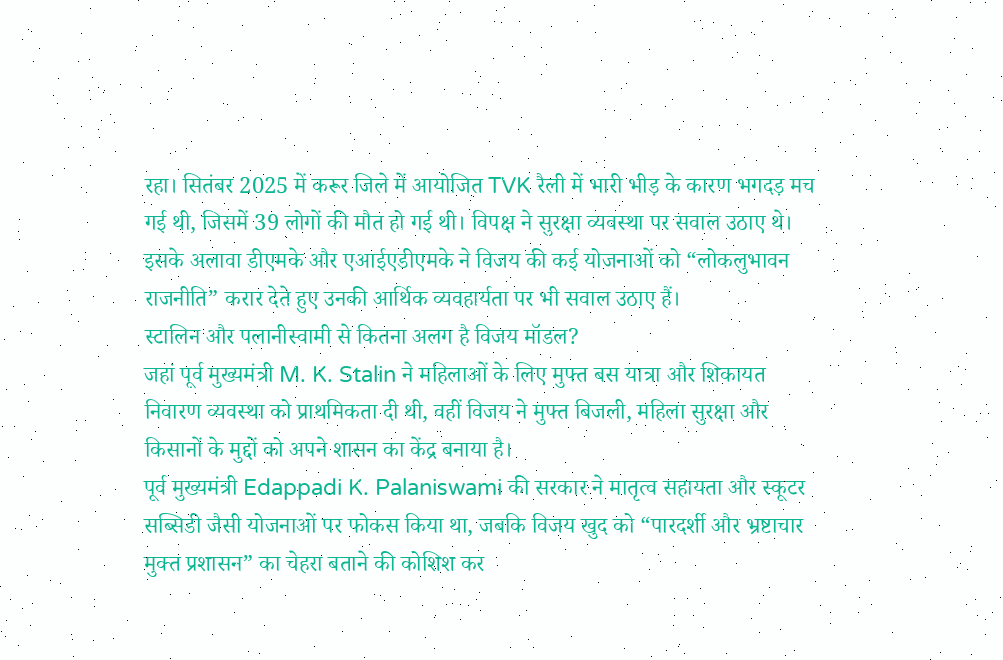रहा। सितंबर 2025 में करूर जिले में आयोजित TVK रैली में भारी भीड़ के कारण भगदड़ मच गई थी, जिसमें 39 लोगों की मौत हो गई थी। विपक्ष ने सुरक्षा व्यवस्था पर सवाल उठाए थे।
इसके अलावा डीएमके और एआईएडीएमके ने विजय की कई योजनाओं को “लोकलुभावन राजनीति” करार देते हुए उनकी आर्थिक व्यवहार्यता पर भी सवाल उठाए हैं।
स्टालिन और पलानीस्वामी से कितना अलग है विजय मॉडल?
जहां पूर्व मुख्यमंत्री M. K. Stalin ने महिलाओं के लिए मुफ्त बस यात्रा और शिकायत निवारण व्यवस्था को प्राथमिकता दी थी, वहीं विजय ने मुफ्त बिजली, महिला सुरक्षा और किसानों के मुद्दों को अपने शासन का केंद्र बनाया है।
पूर्व मुख्यमंत्री Edappadi K. Palaniswami की सरकार ने मातृत्व सहायता और स्कूटर सब्सिडी जैसी योजनाओं पर फोकस किया था, जबकि विजय खुद को “पारदर्शी और भ्रष्टाचार मुक्त प्रशासन” का चेहरा बताने की कोशिश कर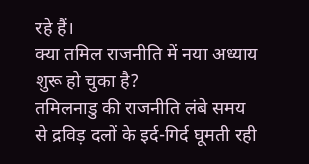रहे हैं।
क्या तमिल राजनीति में नया अध्याय शुरू हो चुका है?
तमिलनाडु की राजनीति लंबे समय से द्रविड़ दलों के इर्द-गिर्द घूमती रही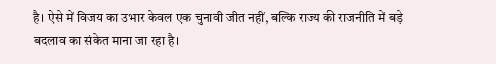है। ऐसे में विजय का उभार केवल एक चुनावी जीत नहीं, बल्कि राज्य की राजनीति में बड़े बदलाव का संकेत माना जा रहा है।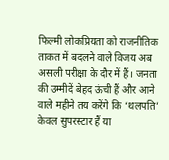फिल्मी लोकप्रियता को राजनीतिक ताकत में बदलने वाले विजय अब असली परीक्षा के दौर में हैं। जनता की उम्मीदें बेहद ऊंची हैं और आने वाले महीने तय करेंगे कि ‘थलपति’ केवल सुपरस्टार हैं या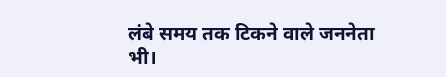लंबे समय तक टिकने वाले जननेता भी।